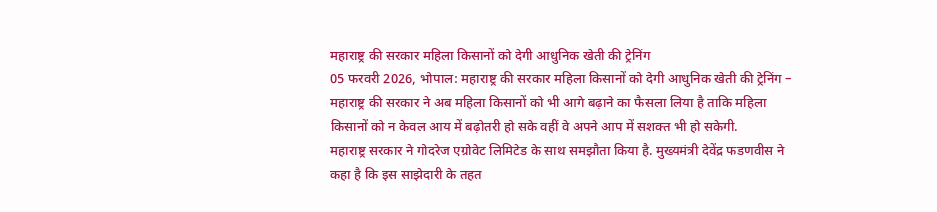महाराष्ट्र की सरकार महिला किसानों को देगी आधुनिक खेती की ट्रेनिंग
05 फरवरी 2026, भोपाल: महाराष्ट्र की सरकार महिला किसानों को देगी आधुनिक खेती की ट्रेनिंग – महाराष्ट्र की सरकार ने अब महिला किसानों को भी आगे बढ़ाने का फैसला लिया है ताकि महिला किसानों को न केवल आय में बढ़ोतरी हो सके वहीं वे अपने आप में सशक्त भी हो सकेगी.
महाराष्ट्र सरकार ने गोदरेज एग्रोवेट लिमिटेड के साथ समझौता किया है. मुख्यमंत्री देवेंद्र फडणवीस ने कहा है कि इस साझेदारी के तहत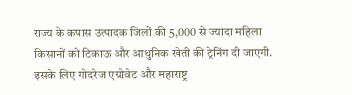राज्य के कपास उत्पादक जिलों की 5,000 से ज्यादा महिला किसानों को टिकाऊ और आधुनिक खेती की ट्रेनिंग दी जाएगी. इसके लिए गोदरेज एग्रोवेट और महाराष्ट्र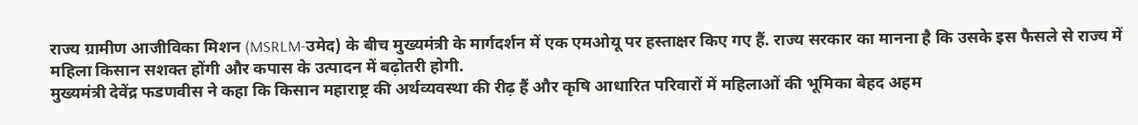राज्य ग्रामीण आजीविका मिशन (MSRLM-उमेद) के बीच मुख्यमंत्री के मार्गदर्शन में एक एमओयू पर हस्ताक्षर किए गए हैं. राज्य सरकार का मानना है कि उसके इस फैसले से राज्य में महिला किसान सशक्त होंगी और कपास के उत्पादन में बढ़ोतरी होगी.
मुख्यमंत्री देवेंद्र फडणवीस ने कहा कि किसान महाराष्ट्र की अर्थव्यवस्था की रीढ़ हैं और कृषि आधारित परिवारों में महिलाओं की भूमिका बेहद अहम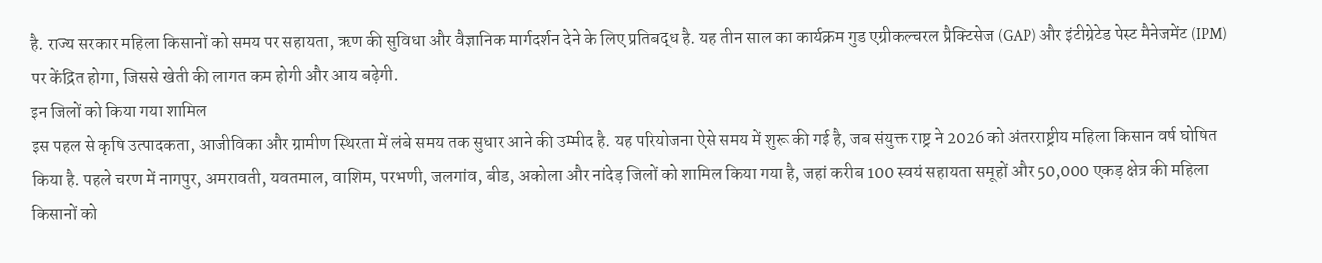है. राज्य सरकार महिला किसानों को समय पर सहायता, ऋण की सुविधा और वैज्ञानिक मार्गदर्शन देने के लिए प्रतिबद्ध है. यह तीन साल का कार्यक्रम गुड एग्रीकल्चरल प्रैक्टिसेज (GAP) और इंटीग्रेटेड पेस्ट मैनेजमेंट (IPM) पर केंद्रित होगा, जिससे खेती की लागत कम होगी और आय बढ़ेगी.
इन जिलों को किया गया शामिल
इस पहल से कृषि उत्पादकता, आजीविका और ग्रामीण स्थिरता में लंबे समय तक सुधार आने की उम्मीद है. यह परियोजना ऐसे समय में शुरू की गई है, जब संयुक्त राष्ट्र ने 2026 को अंतरराष्ट्रीय महिला किसान वर्ष घोषित किया है. पहले चरण में नागपुर, अमरावती, यवतमाल, वाशिम, परभणी, जलगांव, बीड, अकोला और नांदेड़ जिलों को शामिल किया गया है, जहां करीब 100 स्वयं सहायता समूहों और 50,000 एकड़ क्षेत्र की महिला किसानों को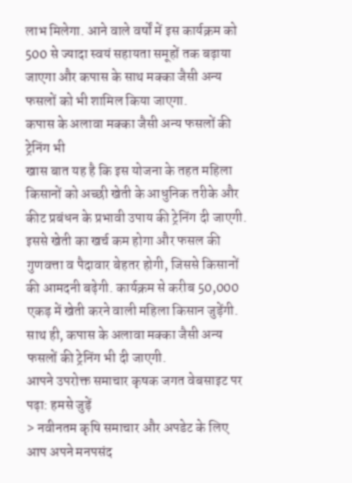लाभ मिलेगा. आने वाले वर्षों में इस कार्यक्रम को 500 से ज्यादा स्वयं सहायता समूहों तक बढ़ाया जाएगा और कपास के साथ मक्का जैसी अन्य फसलों को भी शामिल किया जाएगा.
कपास के अलावा मक्का जैसी अन्य फसलों की ट्रेनिंग भी
खास बात यह है कि इस योजना के तहत महिला किसानों को अच्छी खेती के आधुनिक तरीके और कीट प्रबंधन के प्रभावी उपाय की ट्रेनिंग दी जाएगी. इससे खेती का खर्च कम होगा और फसल की गुणवत्ता व पैदावार बेहतर होगी, जिससे किसानों की आमदनी बढ़ेगी. कार्यक्रम से करीब 50,000 एकड़ में खेती करने वाली महिला किसान जुड़ेंगी. साथ ही, कपास के अलावा मक्का जैसी अन्य फसलों की ट्रेनिंग भी दी जाएगी.
आपने उपरोक्त समाचार कृषक जगत वेबसाइट पर पढ़ा: हमसे जुड़ें
> नवीनतम कृषि समाचार और अपडेट के लिए आप अपने मनपसंद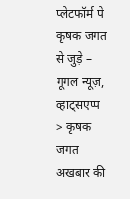प्लेटफॉर्म पे कृषक जगत से जुड़े – गूगल न्यूज़, व्हाट्सएप्प
> कृषक जगत अखबार की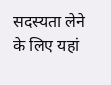सदस्यता लेने के लिए यहां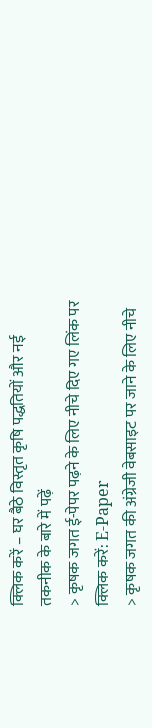क्लिक करें – घर बैठे विस्तृत कृषि पद्धतियों और नई तकनीक के बारे में पढ़ें
> कृषक जगत ई-पेपर पढ़ने के लिए नीचे दिए गए लिंक पर क्लिक करें: E-Paper
> कृषक जगत की अंग्रेजी वेबसाइट पर जाने के लिए नीचे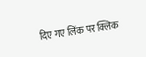दिए गए लिंक पर क्लिक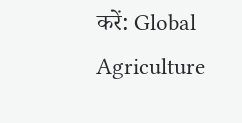करें: Global Agriculture